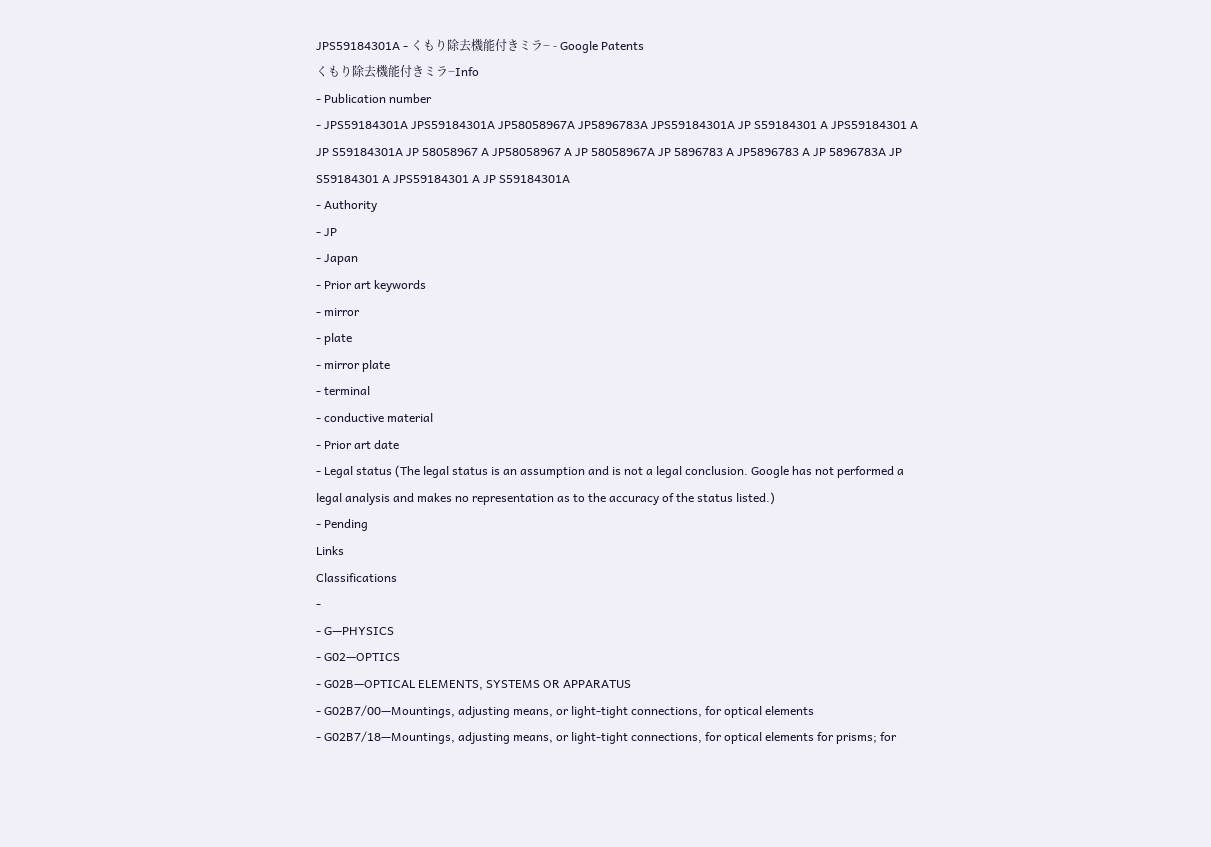JPS59184301A - くもり除去機能付きミラ− - Google Patents
くもり除去機能付きミラ−Info
- Publication number
- JPS59184301A JPS59184301A JP58058967A JP5896783A JPS59184301A JP S59184301 A JPS59184301 A JP S59184301A JP 58058967 A JP58058967 A JP 58058967A JP 5896783 A JP5896783 A JP 5896783A JP S59184301 A JPS59184301 A JP S59184301A
- Authority
- JP
- Japan
- Prior art keywords
- mirror
- plate
- mirror plate
- terminal
- conductive material
- Prior art date
- Legal status (The legal status is an assumption and is not a legal conclusion. Google has not performed a legal analysis and makes no representation as to the accuracy of the status listed.)
- Pending
Links
Classifications
-
- G—PHYSICS
- G02—OPTICS
- G02B—OPTICAL ELEMENTS, SYSTEMS OR APPARATUS
- G02B7/00—Mountings, adjusting means, or light-tight connections, for optical elements
- G02B7/18—Mountings, adjusting means, or light-tight connections, for optical elements for prisms; for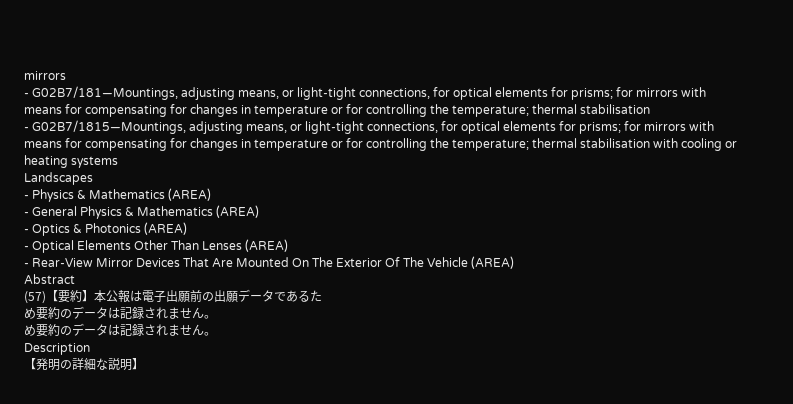mirrors
- G02B7/181—Mountings, adjusting means, or light-tight connections, for optical elements for prisms; for mirrors with means for compensating for changes in temperature or for controlling the temperature; thermal stabilisation
- G02B7/1815—Mountings, adjusting means, or light-tight connections, for optical elements for prisms; for mirrors with means for compensating for changes in temperature or for controlling the temperature; thermal stabilisation with cooling or heating systems
Landscapes
- Physics & Mathematics (AREA)
- General Physics & Mathematics (AREA)
- Optics & Photonics (AREA)
- Optical Elements Other Than Lenses (AREA)
- Rear-View Mirror Devices That Are Mounted On The Exterior Of The Vehicle (AREA)
Abstract
(57)【要約】本公報は電子出願前の出願データであるた
め要約のデータは記録されません。
め要約のデータは記録されません。
Description
【発明の詳細な説明】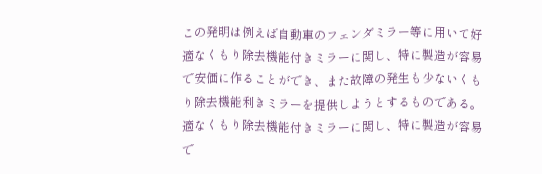この発明は例えば自動車のフェンダミラー等に用いて好
適なくもり除去機能付きミラーに関し、特に製造が容易
で安価に作ることができ、また故障の発生も少ないくも
り除去機能利きミラーを提供しようとするものである。
適なくもり除去機能付きミラーに関し、特に製造が容易
で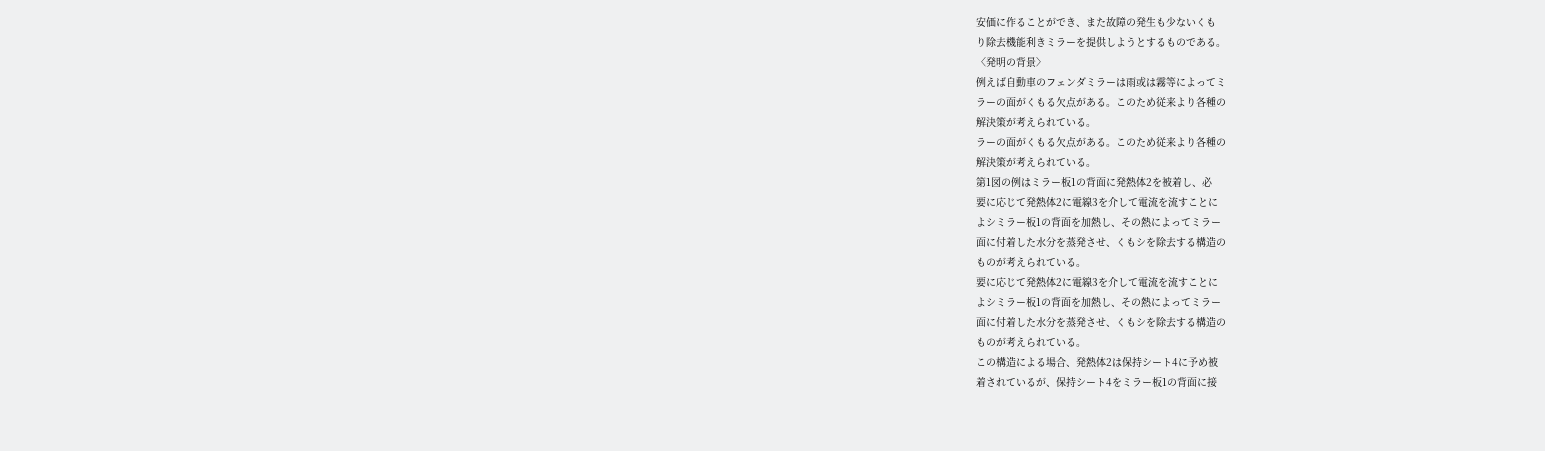安価に作ることができ、また故障の発生も少ないくも
り除去機能利きミラーを提供しようとするものである。
〈発明の背景〉
例えば自動車のフェンダミラーは雨或は霧等によってミ
ラーの面がくもる欠点がある。このため従来より各種の
解決策が考えられている。
ラーの面がくもる欠点がある。このため従来より各種の
解決策が考えられている。
第1図の例はミラー板1の背面に発熱体2を被着し、必
要に応じて発熱体2に電線3を介して電流を流すことに
よシミラー板1の背面を加熱し、その熱によってミラー
面に付着した水分を蒸発させ、くもシを除去する構造の
ものが考えられている。
要に応じて発熱体2に電線3を介して電流を流すことに
よシミラー板1の背面を加熱し、その熱によってミラー
面に付着した水分を蒸発させ、くもシを除去する構造の
ものが考えられている。
この構造による場合、発熱体2は保持シート4に予め被
着されているが、保持シート4をミラー板1の背面に接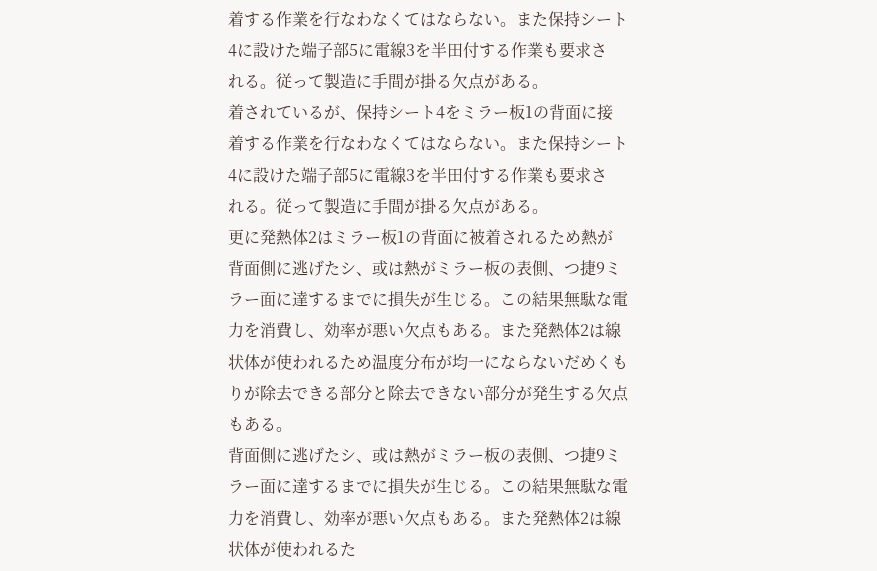着する作業を行なわなくてはならない。また保持シート
4に設けた端子部5に電線3を半田付する作業も要求さ
れる。従って製造に手間が掛る欠点がある。
着されているが、保持シート4をミラー板1の背面に接
着する作業を行なわなくてはならない。また保持シート
4に設けた端子部5に電線3を半田付する作業も要求さ
れる。従って製造に手間が掛る欠点がある。
更に発熱体2はミラー板1の背面に被着されるため熱が
背面側に逃げたシ、或は熱がミラー板の表側、つ捷9ミ
ラー面に達するまでに損失が生じる。この結果無駄な電
力を消費し、効率が悪い欠点もある。また発熱体2は線
状体が使われるため温度分布が均一にならないだめくも
りが除去できる部分と除去できない部分が発生する欠点
もある。
背面側に逃げたシ、或は熱がミラー板の表側、つ捷9ミ
ラー面に達するまでに損失が生じる。この結果無駄な電
力を消費し、効率が悪い欠点もある。また発熱体2は線
状体が使われるた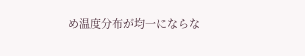め温度分布が均一にならな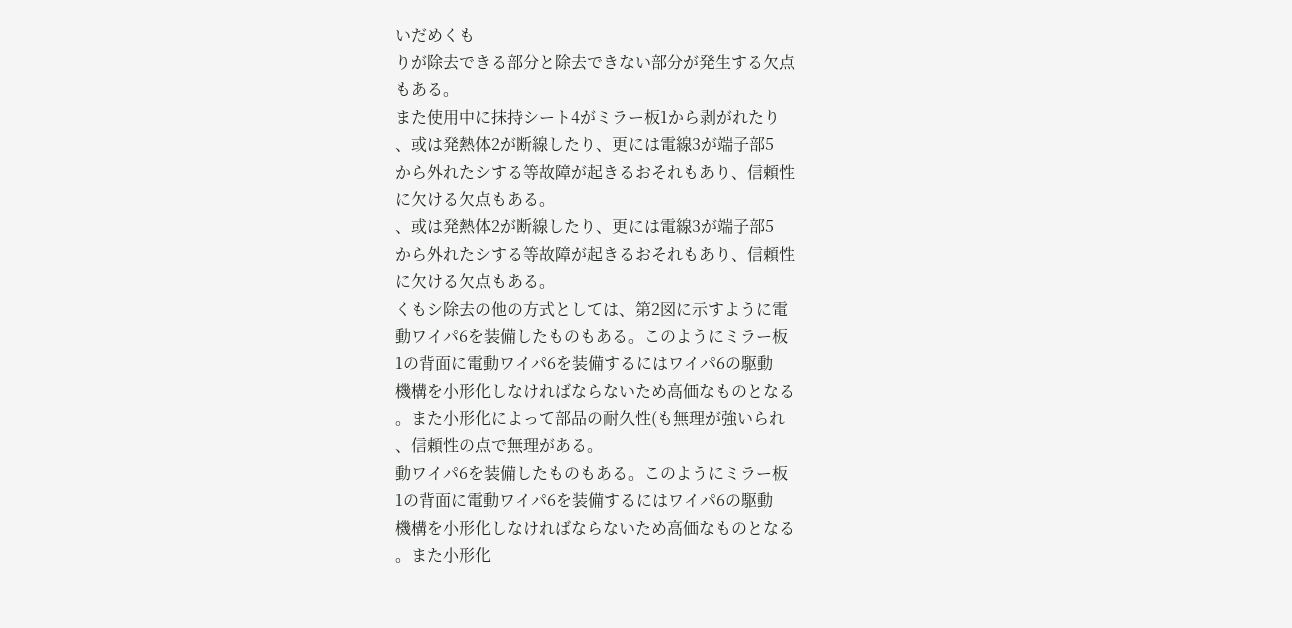いだめくも
りが除去できる部分と除去できない部分が発生する欠点
もある。
また使用中に抹持シート4がミラー板1から剥がれたり
、或は発熱体2が断線したり、更には電線3が端子部5
から外れたシする等故障が起きるおそれもあり、信頼性
に欠ける欠点もある。
、或は発熱体2が断線したり、更には電線3が端子部5
から外れたシする等故障が起きるおそれもあり、信頼性
に欠ける欠点もある。
くもシ除去の他の方式としては、第2図に示すように電
動ワイパ6を装備したものもある。このようにミラー板
1の背面に電動ワイパ6を装備するにはワイパ6の駆動
機構を小形化しなければならないため高価なものとなる
。また小形化によって部品の耐久性(も無理が強いられ
、信頼性の点で無理がある。
動ワイパ6を装備したものもある。このようにミラー板
1の背面に電動ワイパ6を装備するにはワイパ6の駆動
機構を小形化しなければならないため高価なものとなる
。また小形化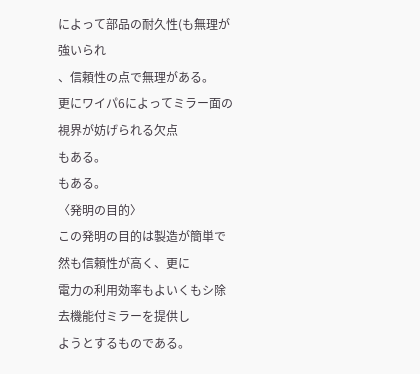によって部品の耐久性(も無理が強いられ
、信頼性の点で無理がある。
更にワイパ6によってミラー面の視界が妨げられる欠点
もある。
もある。
〈発明の目的〉
この発明の目的は製造が簡単で然も信頼性が高く、更に
電力の利用効率もよいくもシ除去機能付ミラーを提供し
ようとするものである。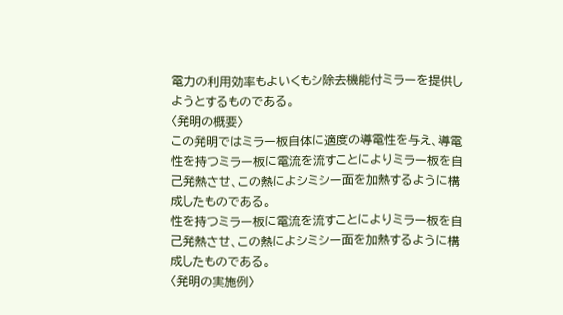電力の利用効率もよいくもシ除去機能付ミラーを提供し
ようとするものである。
〈発明の概要〉
この発明ではミラー板自体に適度の導電性を与え、導電
性を持つミラー板に電流を流すことによりミラー板を自
己発熱させ、この熱によシミシー面を加熱するように構
成したものである。
性を持つミラー板に電流を流すことによりミラー板を自
己発熱させ、この熱によシミシー面を加熱するように構
成したものである。
〈発明の実施例〉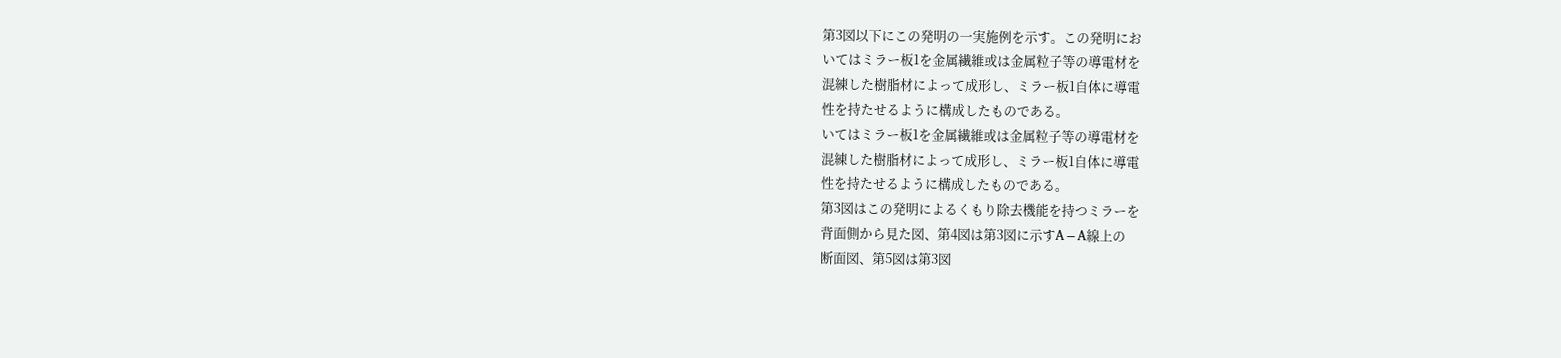第3図以下にこの発明の一実施例を示す。この発明にお
いてはミラー板1を金属繊維或は金属粒子等の導電材を
混練した樹脂材によって成形し、ミラー板1自体に導電
性を持たせるように構成したものである。
いてはミラー板1を金属繊維或は金属粒子等の導電材を
混練した樹脂材によって成形し、ミラー板1自体に導電
性を持たせるように構成したものである。
第3図はこの発明によるくもり除去機能を持つミラーを
背面側から見た図、第4図は第3図に示すA−A線上の
断面図、第5図は第3図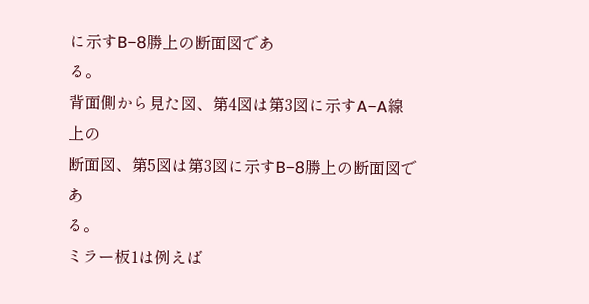に示すB−8勝上の断面図であ
る。
背面側から見た図、第4図は第3図に示すA−A線上の
断面図、第5図は第3図に示すB−8勝上の断面図であ
る。
ミラー板1は例えば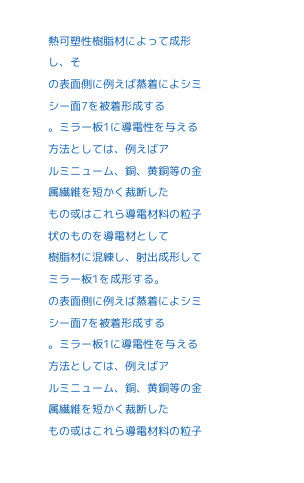熱可塑性樹脂材によって成形し、そ
の表面側に例えば蒸着によシミシー面7を被着形成する
。ミラー板1に導電性を与える方法としては、例えばア
ルミニューム、銅、黄銅等の金属繊維を短かく裁断した
もの或はこれら導電材料の粒子状のものを導電材として
樹脂材に混練し、射出成形してミラー板1を成形する。
の表面側に例えば蒸着によシミシー面7を被着形成する
。ミラー板1に導電性を与える方法としては、例えばア
ルミニューム、銅、黄銅等の金属繊維を短かく裁断した
もの或はこれら導電材料の粒子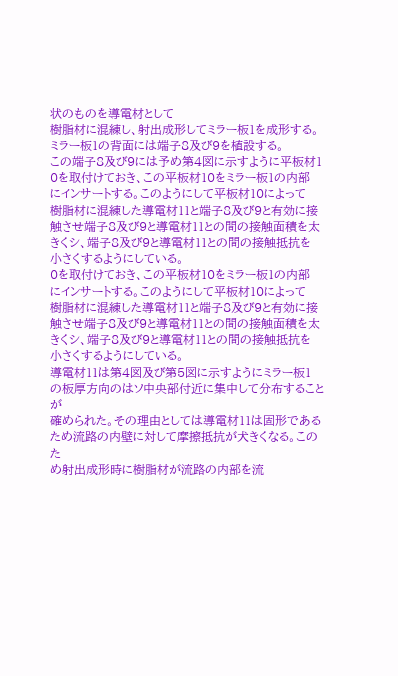状のものを導電材として
樹脂材に混練し、射出成形してミラー板1を成形する。
ミラー板1の背面には端子8及び9を植設する。
この端子8及び9には予め第4図に示すように平板材1
0を取付けておき、この平板材10をミラー板1の内部
にインサートする。このようにして平板材10によって
樹脂材に混練した導電材11と端子8及び9と有効に接
触させ端子8及び9と導電材11との間の接触面積を太
きくシ、端子8及び9と導電材11との間の接触抵抗を
小さくするようにしている。
0を取付けておき、この平板材10をミラー板1の内部
にインサートする。このようにして平板材10によって
樹脂材に混練した導電材11と端子8及び9と有効に接
触させ端子8及び9と導電材11との間の接触面積を太
きくシ、端子8及び9と導電材11との間の接触抵抗を
小さくするようにしている。
導電材11は第4図及び第5図に示すようにミラー板1
の板厚方向のはソ中央部付近に集中して分布することが
確められた。その理由としては導電材11は固形である
ため流路の内壁に対して摩擦抵抗が犬きくなる。このた
め射出成形時に樹脂材が流路の内部を流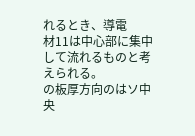れるとき、導電
材11は中心部に集中して流れるものと考えられる。
の板厚方向のはソ中央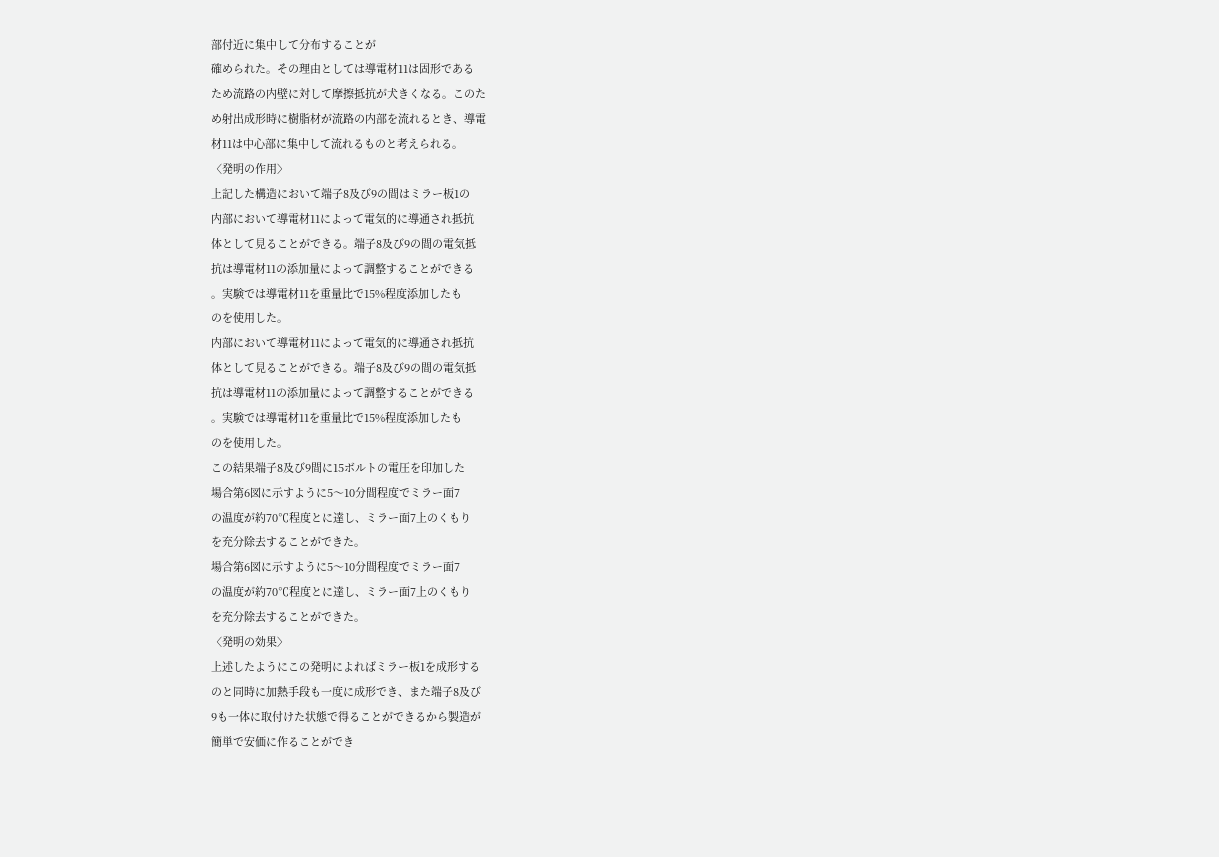部付近に集中して分布することが
確められた。その理由としては導電材11は固形である
ため流路の内壁に対して摩擦抵抗が犬きくなる。このた
め射出成形時に樹脂材が流路の内部を流れるとき、導電
材11は中心部に集中して流れるものと考えられる。
〈発明の作用〉
上記した構造において端子8及び9の間はミラー板1の
内部において導電材11によって電気的に導通され抵抗
体として見ることができる。端子8及び9の間の電気抵
抗は導電材11の添加量によって調整することができる
。実験では導電材11を重量比で15%程度添加したも
のを使用した。
内部において導電材11によって電気的に導通され抵抗
体として見ることができる。端子8及び9の間の電気抵
抗は導電材11の添加量によって調整することができる
。実験では導電材11を重量比で15%程度添加したも
のを使用した。
この結果端子8及び9間に15ボルトの電圧を印加した
場合第6図に示すように5〜10分間程度でミラー面7
の温度が約70℃程度とに達し、ミラー面7上のくもり
を充分除去することができた。
場合第6図に示すように5〜10分間程度でミラー面7
の温度が約70℃程度とに達し、ミラー面7上のくもり
を充分除去することができた。
〈発明の効果〉
上述したようにこの発明によればミラー板1を成形する
のと同時に加熱手段も一度に成形でき、また端子8及び
9も一体に取付けた状態で得ることができるから製造が
簡単で安価に作ることができ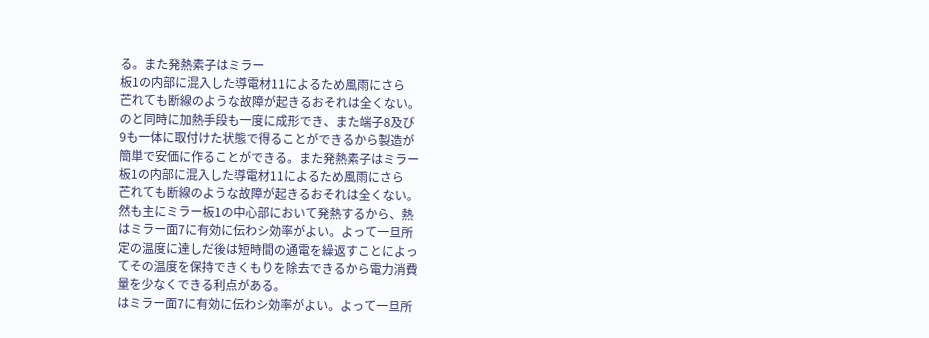る。また発熱素子はミラー
板1の内部に混入した導電材11によるため風雨にさら
芒れても断線のような故障が起きるおそれは全くない。
のと同時に加熱手段も一度に成形でき、また端子8及び
9も一体に取付けた状態で得ることができるから製造が
簡単で安価に作ることができる。また発熱素子はミラー
板1の内部に混入した導電材11によるため風雨にさら
芒れても断線のような故障が起きるおそれは全くない。
然も主にミラー板1の中心部において発熱するから、熱
はミラー面7に有効に伝わシ効率がよい。よって一旦所
定の温度に達しだ後は短時間の通電を繰返すことによっ
てその温度を保持できくもりを除去できるから電力消費
量を少なくできる利点がある。
はミラー面7に有効に伝わシ効率がよい。よって一旦所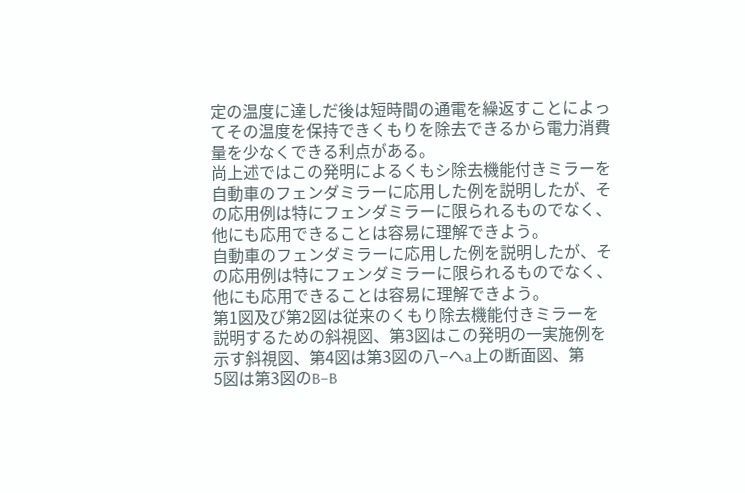定の温度に達しだ後は短時間の通電を繰返すことによっ
てその温度を保持できくもりを除去できるから電力消費
量を少なくできる利点がある。
尚上述ではこの発明によるくもシ除去機能付きミラーを
自動車のフェンダミラーに応用した例を説明したが、そ
の応用例は特にフェンダミラーに限られるものでなく、
他にも応用できることは容易に理解できよう。
自動車のフェンダミラーに応用した例を説明したが、そ
の応用例は特にフェンダミラーに限られるものでなく、
他にも応用できることは容易に理解できよう。
第1図及び第2図は従来のくもり除去機能付きミラーを
説明するための斜視図、第3図はこの発明の一実施例を
示す斜視図、第4図は第3図の八−へa上の断面図、第
5図は第3図のB−B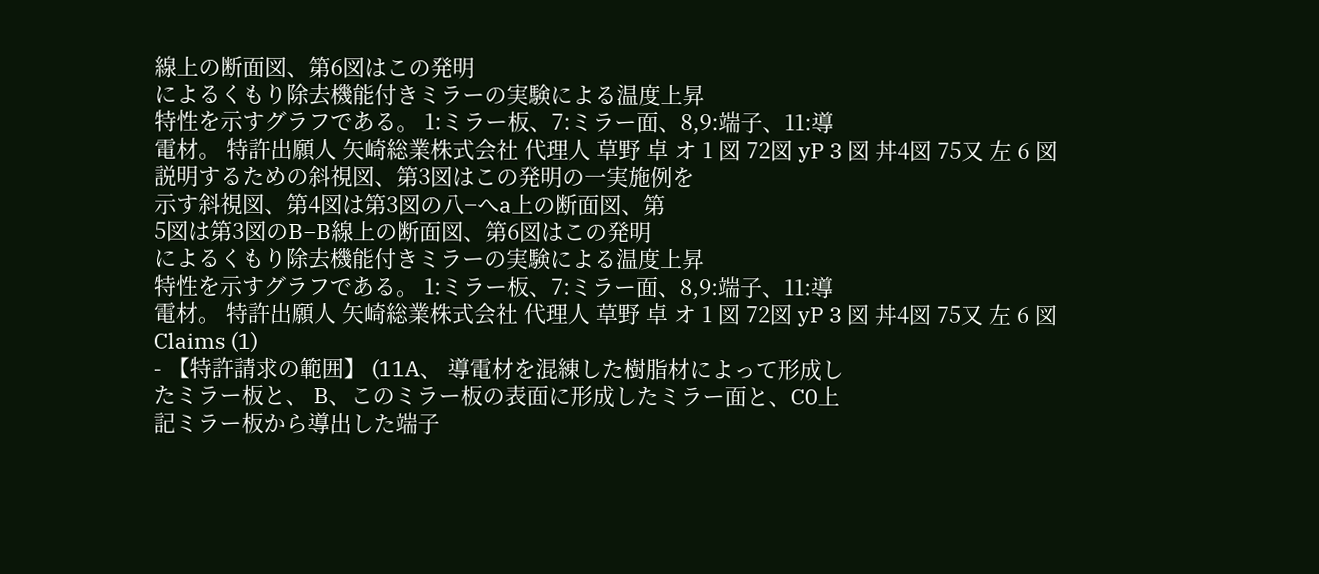線上の断面図、第6図はこの発明
によるくもり除去機能付きミラーの実験による温度上昇
特性を示すグラフである。 1:ミラー板、7:ミラー面、8,9:端子、11:導
電材。 特許出願人 矢崎総業株式会社 代理人 草野 卓 オ 1 図 72図 yP 3 図 丼4図 75又 左 6 図
説明するための斜視図、第3図はこの発明の一実施例を
示す斜視図、第4図は第3図の八−へa上の断面図、第
5図は第3図のB−B線上の断面図、第6図はこの発明
によるくもり除去機能付きミラーの実験による温度上昇
特性を示すグラフである。 1:ミラー板、7:ミラー面、8,9:端子、11:導
電材。 特許出願人 矢崎総業株式会社 代理人 草野 卓 オ 1 図 72図 yP 3 図 丼4図 75又 左 6 図
Claims (1)
- 【特許請求の範囲】 (11A、 導電材を混練した樹脂材によって形成し
たミラー板と、 B、このミラー板の表面に形成したミラー面と、C0上
記ミラー板から導出した端子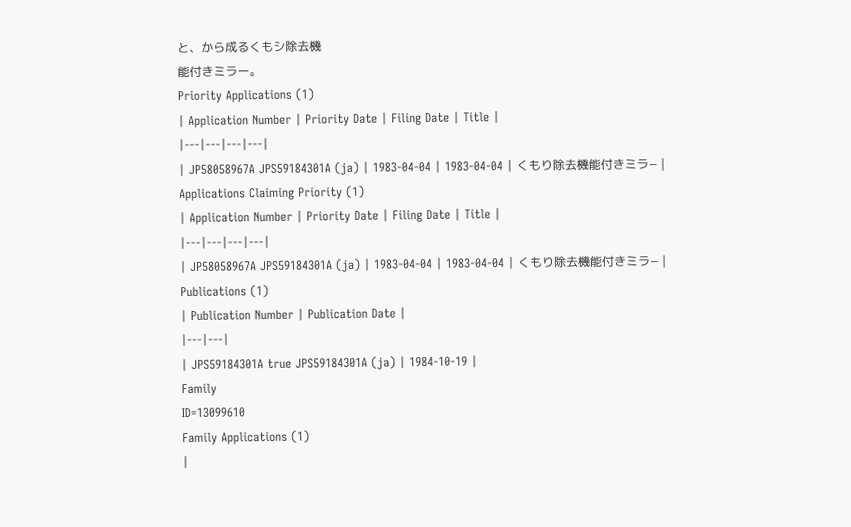と、から成るくもシ除去機
能付きミラー。
Priority Applications (1)
| Application Number | Priority Date | Filing Date | Title |
|---|---|---|---|
| JP58058967A JPS59184301A (ja) | 1983-04-04 | 1983-04-04 | くもり除去機能付きミラ− |
Applications Claiming Priority (1)
| Application Number | Priority Date | Filing Date | Title |
|---|---|---|---|
| JP58058967A JPS59184301A (ja) | 1983-04-04 | 1983-04-04 | くもり除去機能付きミラ− |
Publications (1)
| Publication Number | Publication Date |
|---|---|
| JPS59184301A true JPS59184301A (ja) | 1984-10-19 |
Family
ID=13099610
Family Applications (1)
|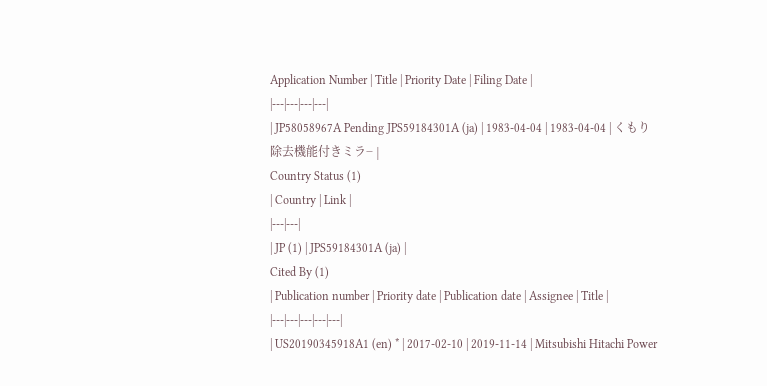Application Number | Title | Priority Date | Filing Date |
|---|---|---|---|
| JP58058967A Pending JPS59184301A (ja) | 1983-04-04 | 1983-04-04 | くもり除去機能付きミラ− |
Country Status (1)
| Country | Link |
|---|---|
| JP (1) | JPS59184301A (ja) |
Cited By (1)
| Publication number | Priority date | Publication date | Assignee | Title |
|---|---|---|---|---|
| US20190345918A1 (en) * | 2017-02-10 | 2019-11-14 | Mitsubishi Hitachi Power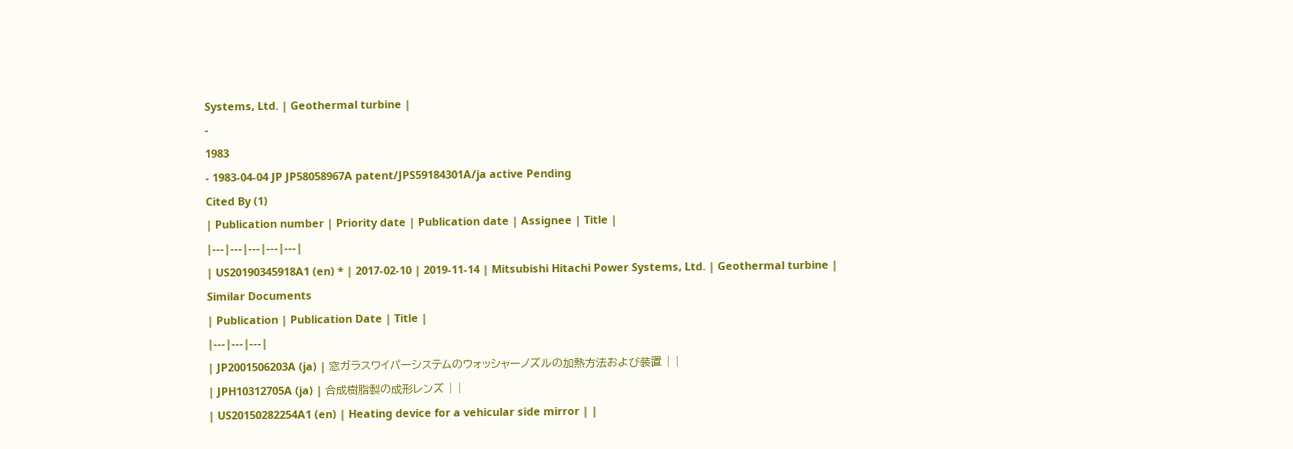Systems, Ltd. | Geothermal turbine |
-
1983
- 1983-04-04 JP JP58058967A patent/JPS59184301A/ja active Pending
Cited By (1)
| Publication number | Priority date | Publication date | Assignee | Title |
|---|---|---|---|---|
| US20190345918A1 (en) * | 2017-02-10 | 2019-11-14 | Mitsubishi Hitachi Power Systems, Ltd. | Geothermal turbine |
Similar Documents
| Publication | Publication Date | Title |
|---|---|---|
| JP2001506203A (ja) | 窓ガラスワイパーシステムのウォッシャーノズルの加熱方法および装置 | |
| JPH10312705A (ja) | 合成樹脂製の成形レンズ | |
| US20150282254A1 (en) | Heating device for a vehicular side mirror | |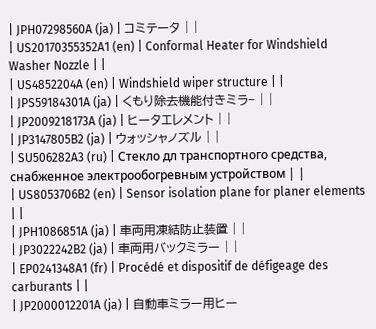| JPH07298560A (ja) | コミテータ | |
| US20170355352A1 (en) | Conformal Heater for Windshield Washer Nozzle | |
| US4852204A (en) | Windshield wiper structure | |
| JPS59184301A (ja) | くもり除去機能付きミラ− | |
| JP2009218173A (ja) | ヒータエレメント | |
| JP3147805B2 (ja) | ウォッシャノズル | |
| SU506282A3 (ru) | Стекло дл транспортного средства, снабженное электрообогревным устройством | |
| US8053706B2 (en) | Sensor isolation plane for planer elements | |
| JPH1086851A (ja) | 車両用凍結防止装置 | |
| JP3022242B2 (ja) | 車両用バックミラー | |
| EP0241348A1 (fr) | Procédé et dispositif de défigeage des carburants | |
| JP2000012201A (ja) | 自動車ミラー用ヒー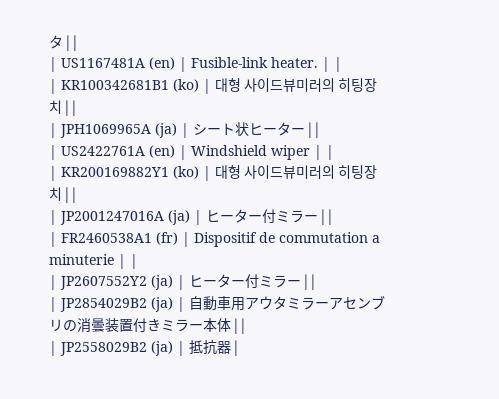タ | |
| US1167481A (en) | Fusible-link heater. | |
| KR100342681B1 (ko) | 대형 사이드뷰미러의 히팅장치 | |
| JPH1069965A (ja) | シート状ヒーター | |
| US2422761A (en) | Windshield wiper | |
| KR200169882Y1 (ko) | 대형 사이드뷰미러의 히팅장치 | |
| JP2001247016A (ja) | ヒーター付ミラー | |
| FR2460538A1 (fr) | Dispositif de commutation a minuterie | |
| JP2607552Y2 (ja) | ヒーター付ミラー | |
| JP2854029B2 (ja) | 自動車用アウタミラーアセンブリの消曇装置付きミラー本体 | |
| JP2558029B2 (ja) | 抵抗器 |